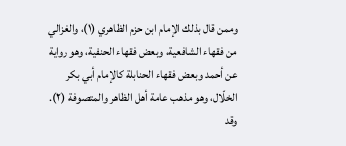وممن قال بذلك الإمام ابن حزم الظاهري (١)، والغزالي من فقهاء الشافعية، وبعض فقهاء الحنفية، وهو رواية عن أحمد وبعض فقهاء الحنابلة كالإمام أبي بكر الخلّال، وهو مذهب عامة أهل الظاهر والمتصوفة (٢).
وقد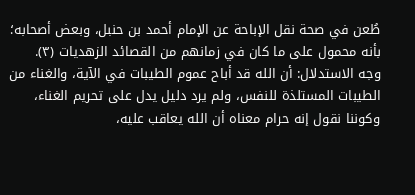طُعن في صحة نقل الإباحة عن الإمام أحمد بن حنبل، وبعض أصحابه؛ بأنه محمول على ما كان في زمانهم من القصائد الزهديات (٣).
وجه الاستدلال: أن الله قد أباح عموم الطيبات في الآية، والغناء من الطيبات المستلذة للنفس، ولم يرد دليل يدل على تحريم الغناء، وكوننا نقول إنه حرام معناه أن الله يعاقب عليه،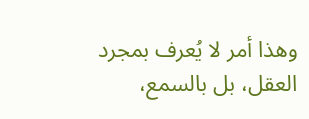وهذا أمر لا يُعرف بمجرد العقل، بل بالسمع،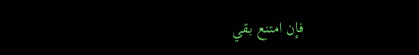فإن امتنع بقي